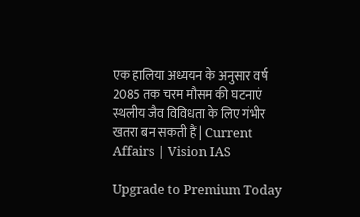एक हालिया अध्ययन के अनुसार वर्ष 2085 तक चरम मौसम की घटनाएं स्थलीय जैव विविधता के लिए गंभीर खतरा बन सकती हैं | Current Affairs | Vision IAS

Upgrade to Premium Today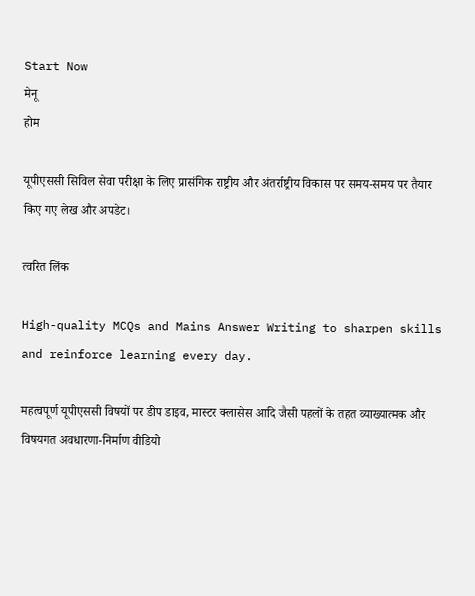Start Now
मेनू
होम

यूपीएससी सिविल सेवा परीक्षा के लिए प्रासंगिक राष्ट्रीय और अंतर्राष्ट्रीय विकास पर समय-समय पर तैयार किए गए लेख और अपडेट।

त्वरित लिंक

High-quality MCQs and Mains Answer Writing to sharpen skills and reinforce learning every day.

महत्वपूर्ण यूपीएससी विषयों पर डीप डाइव, मास्टर क्लासेस आदि जैसी पहलों के तहत व्याख्यात्मक और विषयगत अवधारणा-निर्माण वीडियो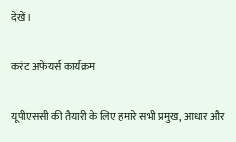देखें।

करंट अफेयर्स कार्यक्रम

यूपीएससी की तैयारी के लिए हमारे सभी प्रमुख, आधार और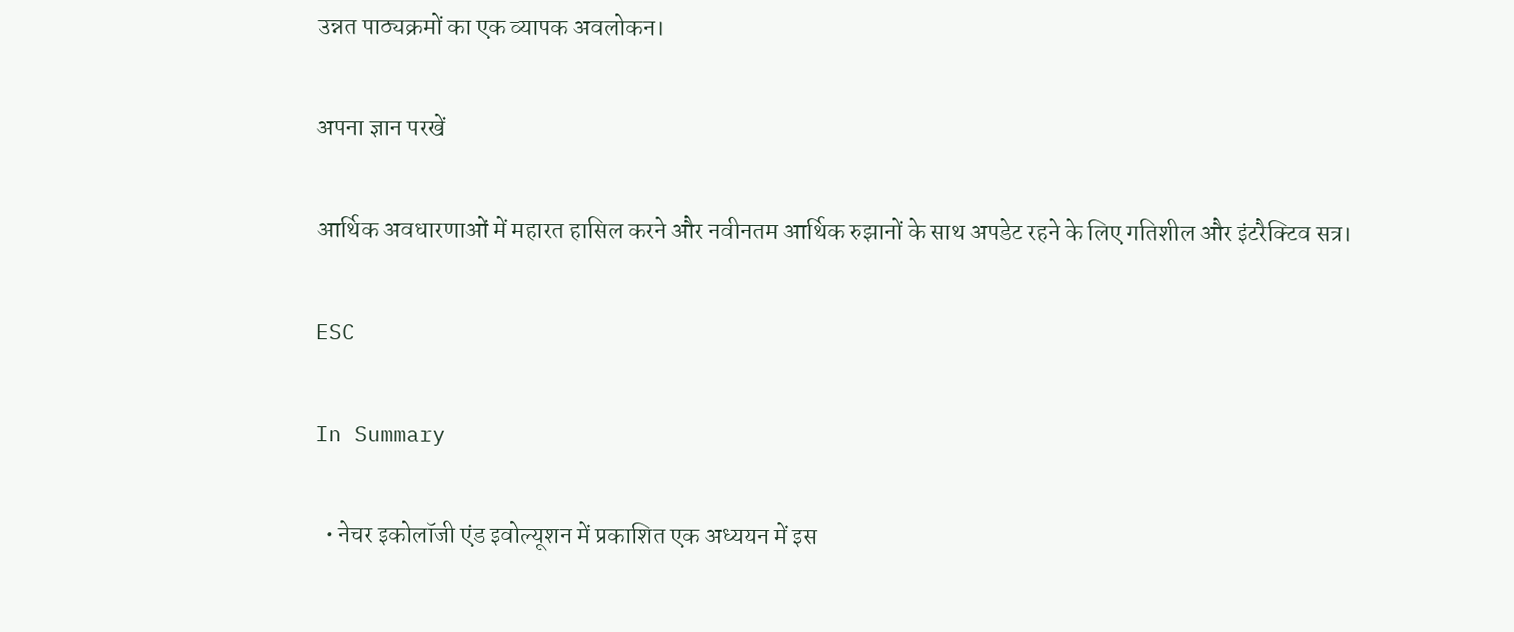उन्नत पाठ्यक्रमों का एक व्यापक अवलोकन।

अपना ज्ञान परखें

आर्थिक अवधारणाओं में महारत हासिल करने और नवीनतम आर्थिक रुझानों के साथ अपडेट रहने के लिए गतिशील और इंटरैक्टिव सत्र।

ESC

In Summary

  • नेचर इकोलॉजी एंड इवोल्यूशन में प्रकाशित एक अध्ययन में इस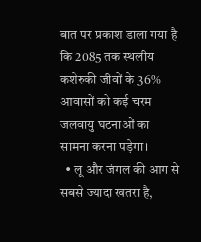बात पर प्रकाश डाला गया है कि 2085 तक स्थलीय कशेरुकी जीवों के 36% आवासों को कई चरम जलवायु घटनाओं का सामना करना पड़ेगा।
  • लू और जंगल की आग से सबसे ज्यादा खतरा है,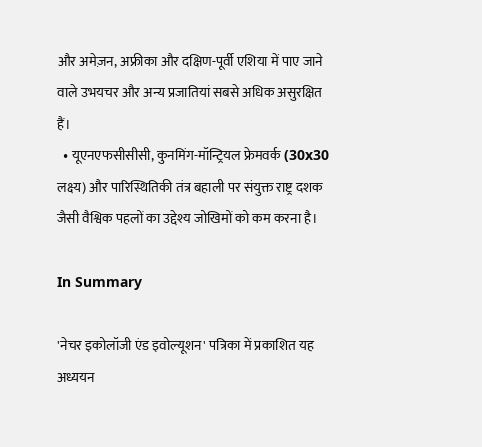और अमेज़न, अफ्रीका और दक्षिण-पूर्वी एशिया में पाए जाने वाले उभयचर और अन्य प्रजातियां सबसे अधिक असुरक्षित हैं।
  • यूएनएफसीसीसी, कुनमिंग-मॉन्ट्रियल फ्रेमवर्क (30x30 लक्ष्य) और पारिस्थितिकी तंत्र बहाली पर संयुक्त राष्ट्र दशक जैसी वैश्विक पहलों का उद्देश्य जोखिमों को कम करना है।

In Summary

'नेचर इकोलॉजी एंड इवोल्यूशन' पत्रिका में प्रकाशित यह अध्ययन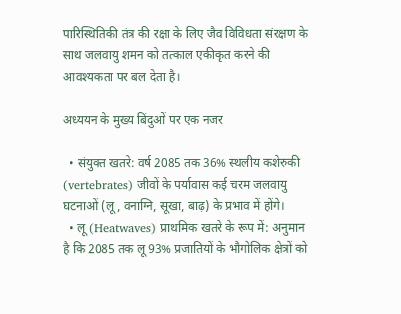पारिस्थितिकी तंत्र की रक्षा के लिए जैव विविधता संरक्षण के साथ जलवायु शमन को तत्काल एकीकृत करने की आवश्यकता पर बल देता है।

अध्ययन के मुख्य बिंदुओं पर एक नजर

  • संयुक्त खतरे: वर्ष 2085 तक 36% स्थलीय कशेरुकी (vertebrates) जीवों के पर्यावास कई चरम जलवायु घटनाओं (लू, वनाग्नि, सूखा, बाढ़) के प्रभाव में होंगे।
  • लू (Heatwaves) प्राथमिक खतरे के रूप में: अनुमान है कि 2085 तक लू 93% प्रजातियों के भौगोलिक क्षेत्रों को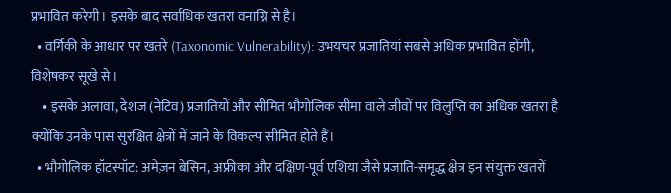प्रभावित करेगी। इसके बाद सर्वाधिक खतरा वनाग्नि से है।
  • वर्गिकी के आधार पर खतरे (Taxonomic Vulnerability): उभयचर प्रजातियां सबसे अधिक प्रभावित होंगी, विशेषकर सूखे से।
    • इसके अलावा, देशज (नेटिव) प्रजातियों और सीमित भौगोलिक सीमा वाले जीवों पर विलुप्ति का अधिक खतरा है क्योंकि उनके पास सुरक्षित क्षेत्रों में जाने के विकल्प सीमित होते हैं।
  • भौगोलिक हॉटस्पॉट: अमेज़न बेसिन, अफ्रीका और दक्षिण-पूर्व एशिया जैसे प्रजाति-समृद्ध क्षेत्र इन संयुक्त खतरों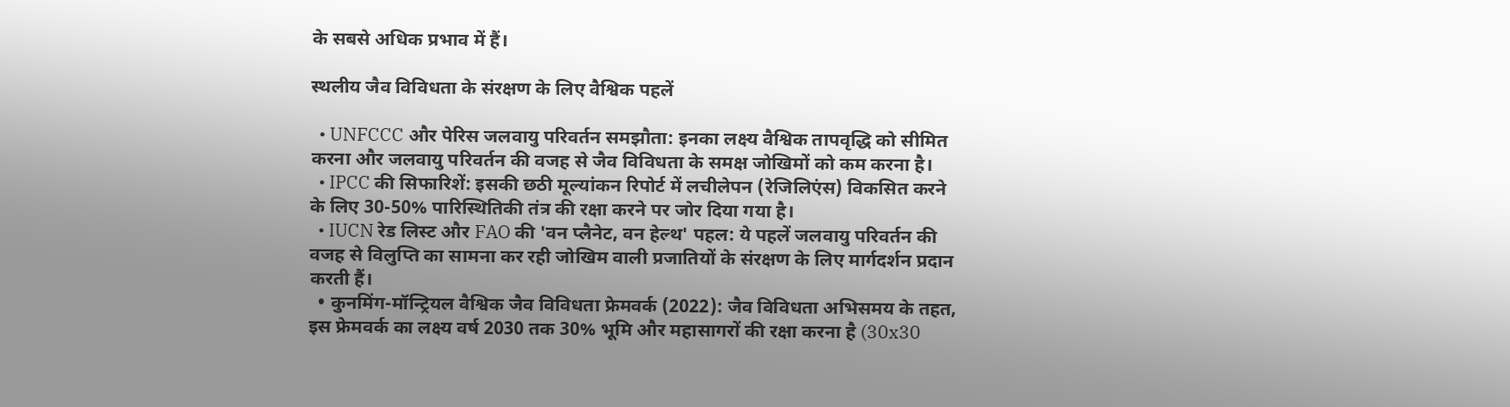के सबसे अधिक प्रभाव में हैं।

स्थलीय जैव विविधता के संरक्षण के लिए वैश्विक पहलें

  • UNFCCC और पेरिस जलवायु परिवर्तन समझौता: इनका लक्ष्य वैश्विक तापवृद्धि को सीमित करना और जलवायु परिवर्तन की वजह से जैव विविधता के समक्ष जोखिमों को कम करना है।
  • IPCC की सिफारिशें: इसकी छठी मूल्यांकन रिपोर्ट में लचीलेपन (रेजिलिएंस) विकसित करने के लिए 30-50% पारिस्थितिकी तंत्र की रक्षा करने पर जोर दिया गया है।
  • IUCN रेड लिस्ट और FAO की 'वन प्लैनेट, वन हेल्थ' पहल: ये पहलें जलवायु परिवर्तन की वजह से विलुप्ति का सामना कर रही जोखिम वाली प्रजातियों के संरक्षण के लिए मार्गदर्शन प्रदान करती हैं।
  • कुनमिंग-मॉन्ट्रियल वैश्विक जैव विविधता फ्रेमवर्क (2022): जैव विविधता अभिसमय के तहत, इस फ्रेमवर्क का लक्ष्य वर्ष 2030 तक 30% भूमि और महासागरों की रक्षा करना है (30x30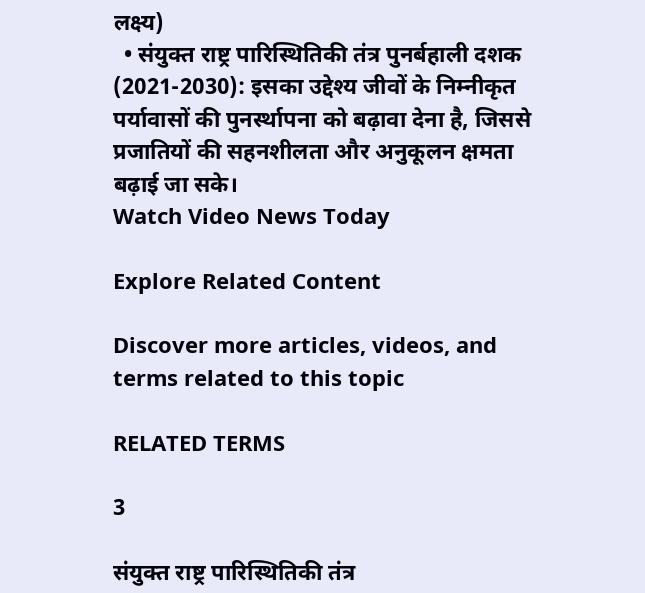लक्ष्य)
  • संयुक्त राष्ट्र पारिस्थितिकी तंत्र पुनर्बहाली दशक (2021-2030): इसका उद्देश्य जीवों के निम्नीकृत पर्यावासों की पुनर्स्थापना को बढ़ावा देना है, जिससे प्रजातियों की सहनशीलता और अनुकूलन क्षमता बढ़ाई जा सके।
Watch Video News Today

Explore Related Content

Discover more articles, videos, and terms related to this topic

RELATED TERMS

3

संयुक्त राष्ट्र पारिस्थितिकी तंत्र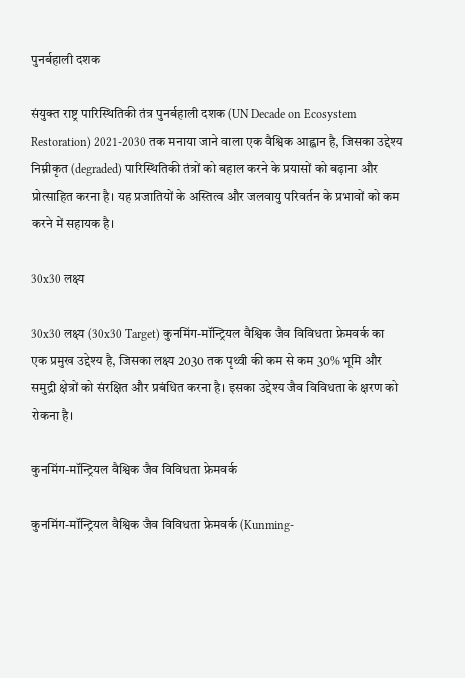पुनर्बहाली दशक

संयुक्त राष्ट्र पारिस्थितिकी तंत्र पुनर्बहाली दशक (UN Decade on Ecosystem Restoration) 2021-2030 तक मनाया जाने वाला एक वैश्विक आह्वान है, जिसका उद्देश्य निम्नीकृत (degraded) पारिस्थितिकी तंत्रों को बहाल करने के प्रयासों को बढ़ाना और प्रोत्साहित करना है। यह प्रजातियों के अस्तित्व और जलवायु परिवर्तन के प्रभावों को कम करने में सहायक है।

30x30 लक्ष्य

30x30 लक्ष्य (30x30 Target) कुनमिंग-मॉन्ट्रियल वैश्विक जैव विविधता फ्रेमवर्क का एक प्रमुख उद्देश्य है, जिसका लक्ष्य 2030 तक पृथ्वी की कम से कम 30% भूमि और समुद्री क्षेत्रों को संरक्षित और प्रबंधित करना है। इसका उद्देश्य जैव विविधता के क्षरण को रोकना है।

कुनमिंग-मॉन्ट्रियल वैश्विक जैव विविधता फ्रेमवर्क

कुनमिंग-मॉन्ट्रियल वैश्विक जैव विविधता फ्रेमवर्क (Kunming-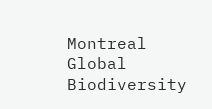Montreal Global Biodiversity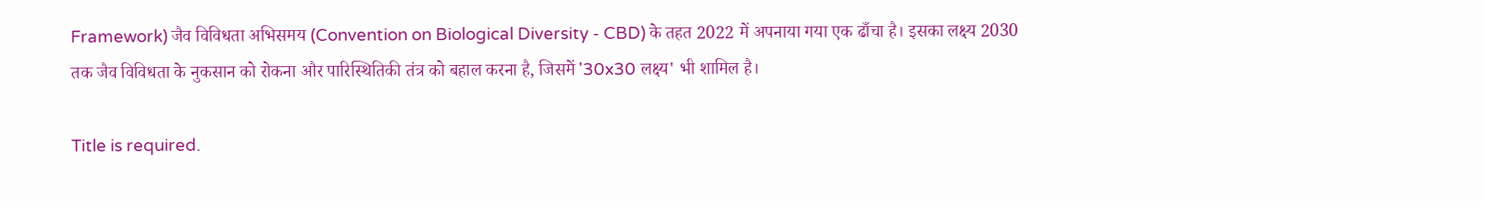Framework) जैव विविधता अभिसमय (Convention on Biological Diversity - CBD) के तहत 2022 में अपनाया गया एक ढाँचा है। इसका लक्ष्य 2030 तक जैव विविधता के नुकसान को रोकना और पारिस्थितिकी तंत्र को बहाल करना है, जिसमें '30x30 लक्ष्य' भी शामिल है।

Title is required.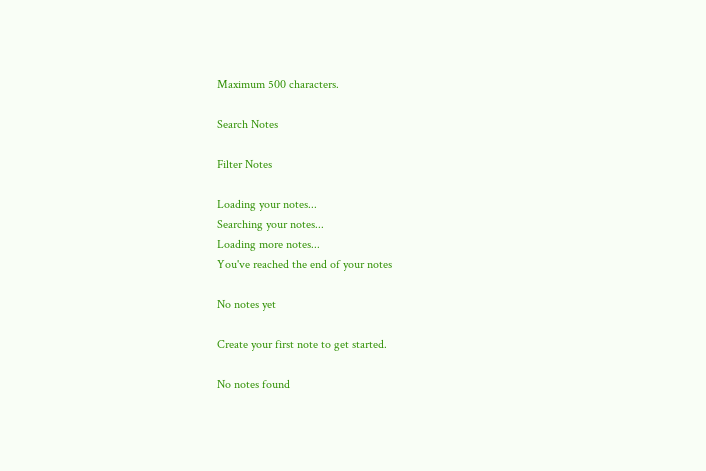Maximum 500 characters.

Search Notes

Filter Notes

Loading your notes...
Searching your notes...
Loading more notes...
You've reached the end of your notes

No notes yet

Create your first note to get started.

No notes found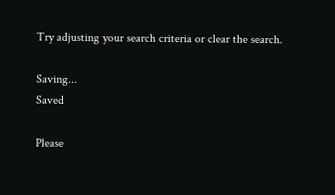Try adjusting your search criteria or clear the search.

Saving...
Saved

Please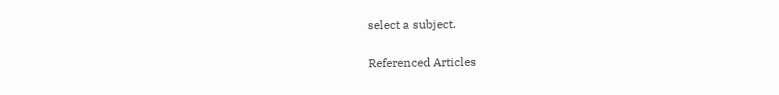select a subject.

Referenced Articles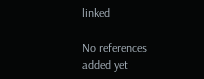linked

No references added yet